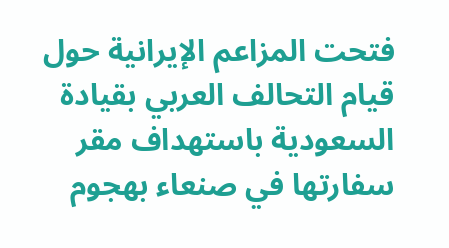فتحت المزاعم الإيرانية حول قيام التحالف العربي بقيادة السعودية باستهداف مقر سفارتها في صنعاء بهجوم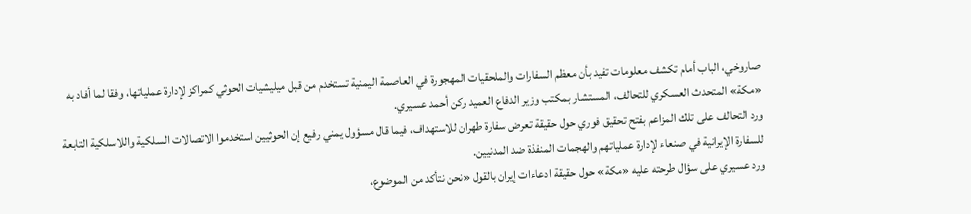صاروخي، الباب أمام تكشف معلومات تفيد بأن معظم السفارات والملحقيات المهجورة في العاصمة اليمنية تستخدم من قبل ميليشيات الحوثي كمراكز لإدارة عملياتها، وفقا لما أفاد به «مكة» المتحدث العسكري للتحالف، المستشار بمكتب وزير الدفاع العميد ركن أحمد عسيري.
ورد التحالف على تلك المزاعم بفتح تحقيق فوري حول حقيقة تعرض سفارة طهران للاستهداف، فيما قال مسؤول يمني رفيع إن الحوثيين استخدموا الاتصالات السلكية واللاسلكية التابعة للسفارة الإيرانية في صنعاء لإدارة عملياتهم والهجمات المنفذة ضد المدنيين.
ورد عسيري على سؤال طرحته عليه «مكة» حول حقيقة ادعاءات إيران بالقول «نحن نتأكد من الموضوع،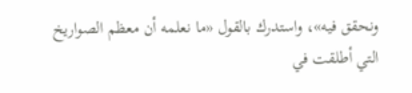ونحقق فيه»، واستدرك بالقول «ما نعلمه أن معظم الصواريخ التي أطلقت في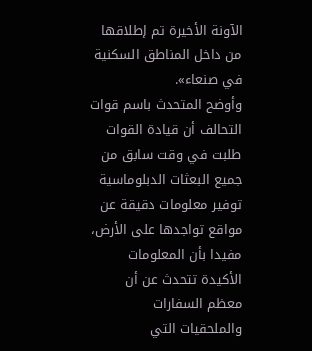الآونة الأخيرة تم إطلاقها من داخل المناطق السكنية في صنعاء».
وأوضح المتحدث باسم قوات التحالف أن قيادة القوات طلبت في وقت سابق من جميع البعثات الدبلوماسية توفير معلومات دقيقة عن مواقع تواجدها على الأرض، مفيدا بأن المعلومات الأكيدة تتحدث عن أن معظم السفارات والملحقيات التي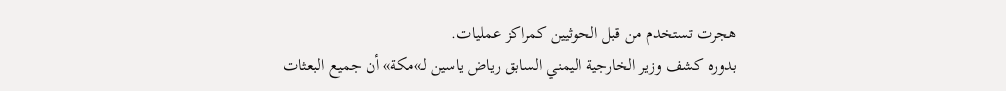هجرت تستخدم من قبل الحوثيين كمراكز عمليات.
بدوره كشف وزير الخارجية اليمني السابق رياض ياسين لـ»مكة» أن جميع البعثات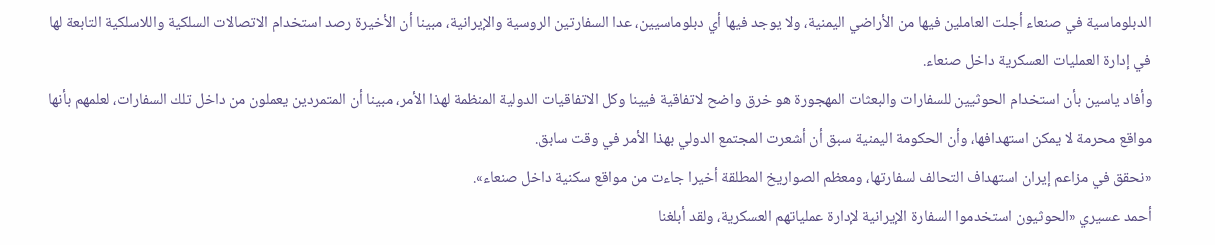الدبلوماسية في صنعاء أجلت العاملين فيها من الأراضي اليمنية، ولا يوجد فيها أي دبلوماسيين، عدا السفارتين الروسية والإيرانية، مبينا أن الأخيرة رصد استخدام الاتصالات السلكية واللاسلكية التابعة لها في إدارة العمليات العسكرية داخل صنعاء.
وأفاد ياسين بأن استخدام الحوثيين للسفارات والبعثات المهجورة هو خرق واضح لاتفاقية فيينا وكل الاتفاقيات الدولية المنظمة لهذا الأمر، مبينا أن المتمردين يعملون من داخل تلك السفارات، لعلمهم بأنها مواقع محرمة لا يمكن استهدافها، وأن الحكومة اليمنية سبق أن أشعرت المجتمع الدولي بهذا الأمر في وقت سابق.
«نحقق في مزاعم إيران استهداف التحالف لسفارتها، ومعظم الصواريخ المطلقة أخيرا جاءت من مواقع سكنية داخل صنعاء».
أحمد عسيري «الحوثيون استخدموا السفارة الإيرانية لإدارة عملياتهم العسكرية، ولقد أبلغنا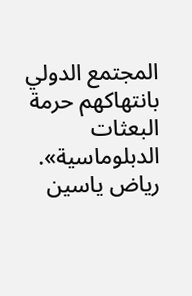المجتمع الدولي بانتهاكهم حرمة البعثات الدبلوماسية».
رياض ياسين